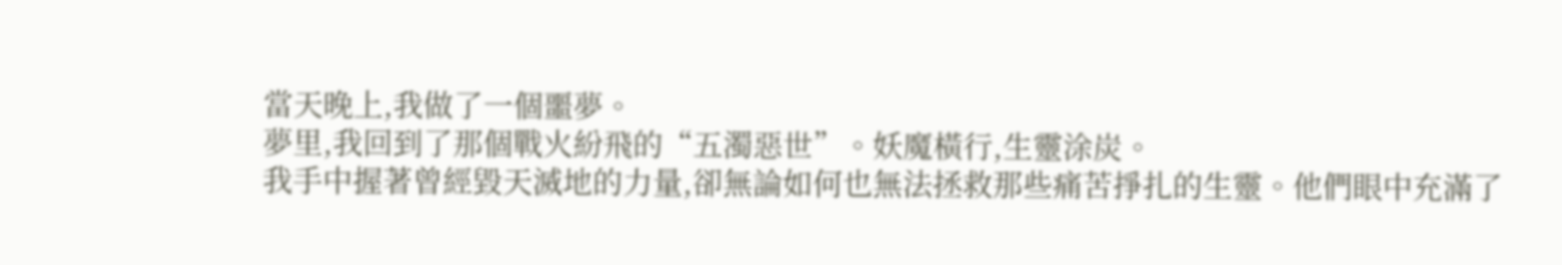當天晚上,我做了一個噩夢。
夢里,我回到了那個戰火紛飛的“五濁惡世”。妖魔橫行,生靈涂炭。
我手中握著曾經毀天滅地的力量,卻無論如何也無法拯救那些痛苦掙扎的生靈。他們眼中充滿了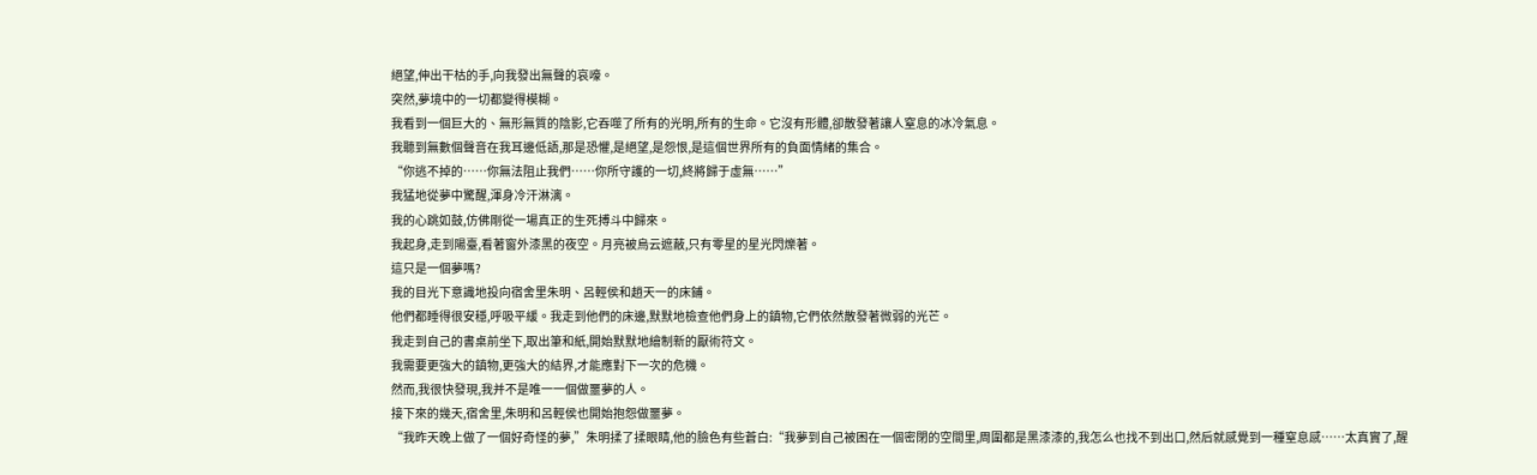絕望,伸出干枯的手,向我發出無聲的哀嚎。
突然,夢境中的一切都變得模糊。
我看到一個巨大的、無形無質的陰影,它吞噬了所有的光明,所有的生命。它沒有形體,卻散發著讓人窒息的冰冷氣息。
我聽到無數個聲音在我耳邊低語,那是恐懼,是絕望,是怨恨,是這個世界所有的負面情緒的集合。
“你逃不掉的……你無法阻止我們……你所守護的一切,終將歸于虛無……”
我猛地從夢中驚醒,渾身冷汗淋漓。
我的心跳如鼓,仿佛剛從一場真正的生死搏斗中歸來。
我起身,走到陽臺,看著窗外漆黑的夜空。月亮被烏云遮蔽,只有零星的星光閃爍著。
這只是一個夢嗎?
我的目光下意識地投向宿舍里朱明、呂輕侯和趙天一的床鋪。
他們都睡得很安穩,呼吸平緩。我走到他們的床邊,默默地檢查他們身上的鎮物,它們依然散發著微弱的光芒。
我走到自己的書桌前坐下,取出筆和紙,開始默默地繪制新的厭術符文。
我需要更強大的鎮物,更強大的結界,才能應對下一次的危機。
然而,我很快發現,我并不是唯一一個做噩夢的人。
接下來的幾天,宿舍里,朱明和呂輕侯也開始抱怨做噩夢。
“我昨天晚上做了一個好奇怪的夢,”朱明揉了揉眼睛,他的臉色有些蒼白:“我夢到自己被困在一個密閉的空間里,周圍都是黑漆漆的,我怎么也找不到出口,然后就感覺到一種窒息感……太真實了,醒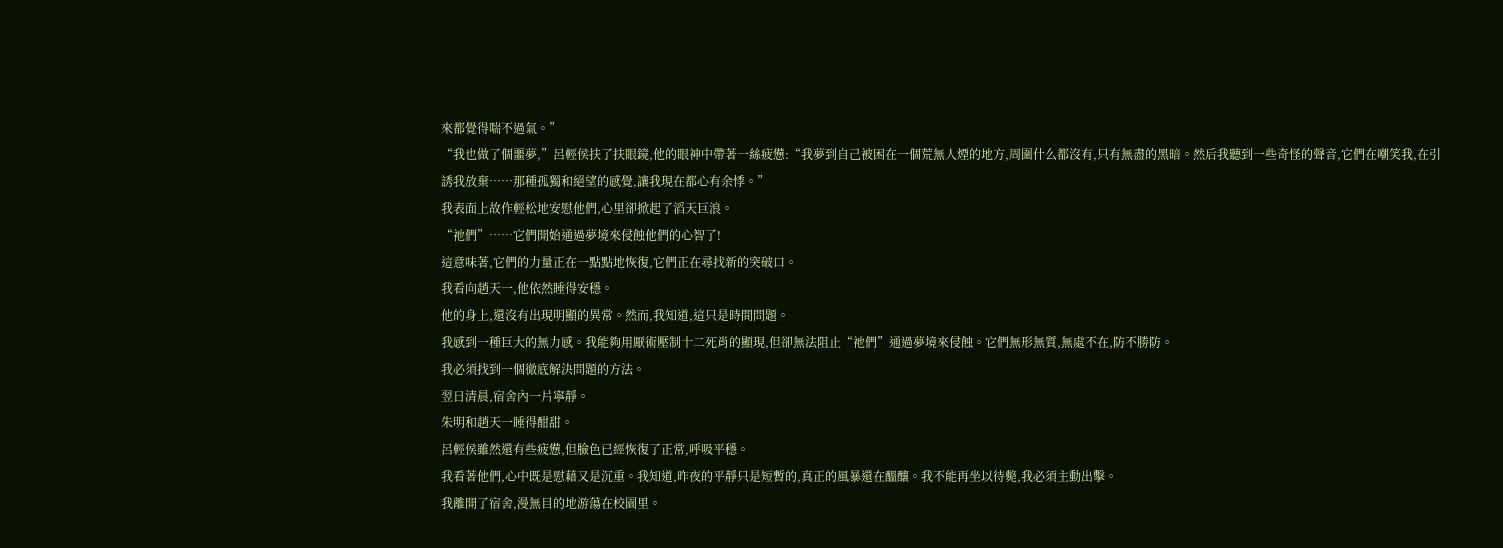來都覺得喘不過氣。”
“我也做了個噩夢,”呂輕侯扶了扶眼鏡,他的眼神中帶著一絲疲憊:“我夢到自己被困在一個荒無人煙的地方,周圍什么都沒有,只有無盡的黑暗。然后我聽到一些奇怪的聲音,它們在嘲笑我,在引誘我放棄……那種孤獨和絕望的感覺,讓我現在都心有余悸。”
我表面上故作輕松地安慰他們,心里卻掀起了滔天巨浪。
“祂們”……它們開始通過夢境來侵蝕他們的心智了!
這意味著,它們的力量正在一點點地恢復,它們正在尋找新的突破口。
我看向趙天一,他依然睡得安穩。
他的身上,還沒有出現明顯的異常。然而,我知道,這只是時間問題。
我感到一種巨大的無力感。我能夠用厭術壓制十二死肖的顯現,但卻無法阻止“祂們”通過夢境來侵蝕。它們無形無質,無處不在,防不勝防。
我必須找到一個徹底解決問題的方法。
翌日清晨,宿舍內一片寧靜。
朱明和趙天一睡得酣甜。
呂輕侯雖然還有些疲憊,但臉色已經恢復了正常,呼吸平穩。
我看著他們,心中既是慰藉又是沉重。我知道,昨夜的平靜只是短暫的,真正的風暴還在醞釀。我不能再坐以待斃,我必須主動出擊。
我離開了宿舍,漫無目的地游蕩在校園里。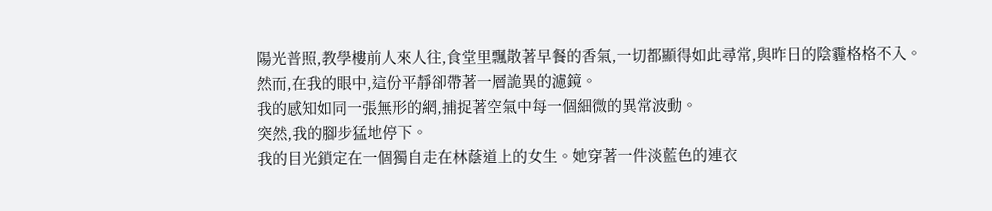陽光普照,教學樓前人來人往,食堂里飄散著早餐的香氣,一切都顯得如此尋常,與昨日的陰霾格格不入。
然而,在我的眼中,這份平靜卻帶著一層詭異的濾鏡。
我的感知如同一張無形的網,捕捉著空氣中每一個細微的異常波動。
突然,我的腳步猛地停下。
我的目光鎖定在一個獨自走在林蔭道上的女生。她穿著一件淡藍色的連衣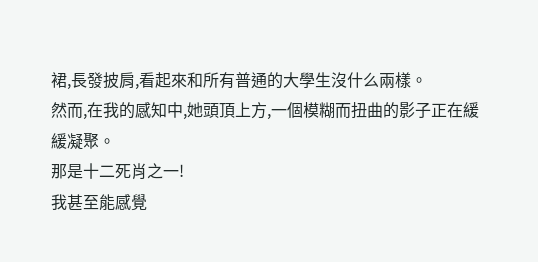裙,長發披肩,看起來和所有普通的大學生沒什么兩樣。
然而,在我的感知中,她頭頂上方,一個模糊而扭曲的影子正在緩緩凝聚。
那是十二死肖之一!
我甚至能感覺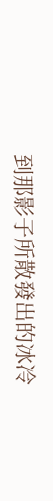到那影子所散發出的冰冷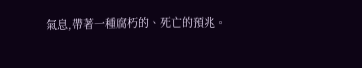氣息,帶著一種腐朽的、死亡的預兆。